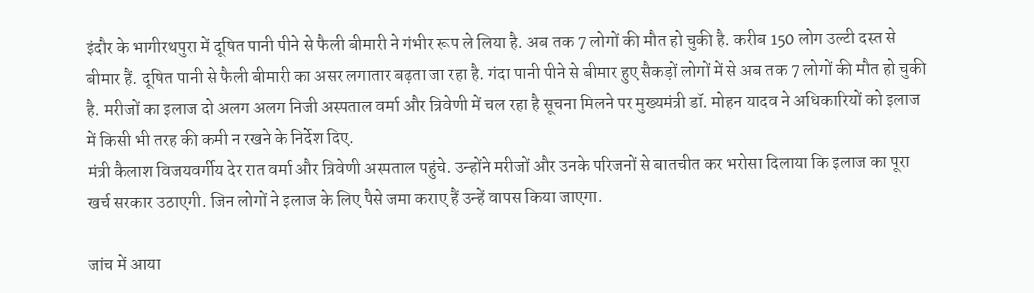इंदौर के भागीरथपुरा में दूषित पानी पीने से फैली बीमारी ने गंभीर रूप ले लिया है. अब तक 7 लोगों की मौत हो चुकी है. करीब 150 लोग उल्टी दस्त से बीमार हैं. दूषित पानी से फैली बीमारी का असर लगातार बढ़ता जा रहा है. गंदा पानी पीने से बीमार हुए सैकड़ों लोगों में से अब तक 7 लोगों की मौत हो चुकी है. मरीजों का इलाज दो अलग अलग निजी अस्पताल वर्मा और त्रिवेणी में चल रहा है सूचना मिलने पर मुख्यमंत्री डॉ. मोहन यादव ने अधिकारियों को इलाज में किसी भी तरह की कमी न रखने के निर्देश दिए.
मंत्री कैलाश विजयवर्गीय देर रात वर्मा और त्रिवेणी अस्पताल पहुंचे. उन्होंने मरीजों और उनके परिजनों से बातचीत कर भरोसा दिलाया कि इलाज का पूरा खर्च सरकार उठाएगी. जिन लोगों ने इलाज के लिए पैसे जमा कराए हैं उन्हें वापस किया जाएगा.

जांच में आया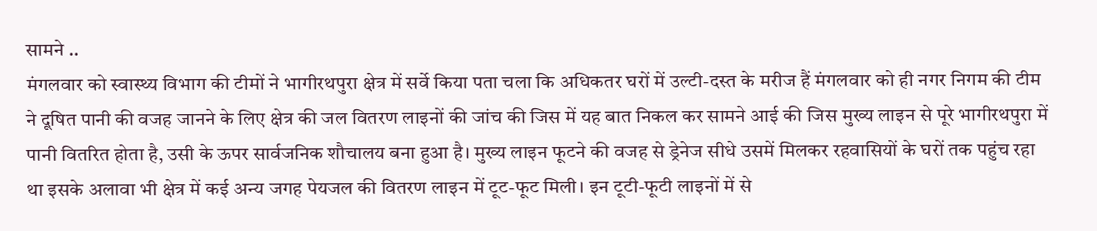सामने ..
मंगलवार को स्वास्थ्य विभाग की टीमों ने भागीरथपुरा क्षेत्र में सर्वे किया पता चला कि अधिकतर घरों में उल्टी-दस्त के मरीज हैं मंगलवार को ही नगर निगम की टीम ने दूषित पानी की वजह जानने के लिए क्षेत्र की जल वितरण लाइनों की जांच की जिस में यह बात निकल कर सामने आई की जिस मुख्य लाइन से पूरे भागीरथपुरा में पानी वितरित होता है, उसी के ऊपर सार्वजनिक शौचालय बना हुआ है। मुख्य लाइन फूटने की वजह से ड्रेनेज सीधे उसमें मिलकर रहवासियों के घरों तक पहुंच रहा था इसके अलावा भी क्षेत्र में कई अन्य जगह पेयजल की वितरण लाइन में टूट-फूट मिली। इन टूटी-फूटी लाइनों में से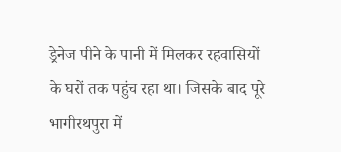ड्रेनेज पीने के पानी में मिलकर रहवासियों के घरों तक पहुंच रहा था। जिसके बाद पूरे भागीरथपुरा में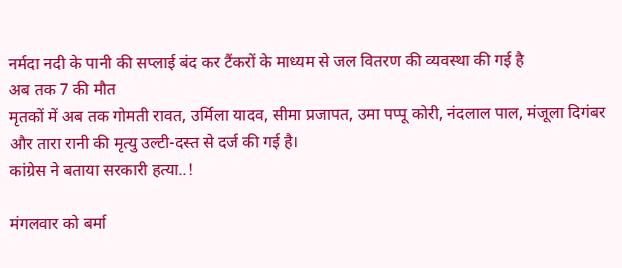नर्मदा नदी के पानी की सप्लाई बंद कर टैंकरों के माध्यम से जल वितरण की व्यवस्था की गई है
अब तक 7 की मौत
मृतकों में अब तक गोमती रावत, उर्मिला यादव, सीमा प्रजापत, उमा पप्पू कोरी, नंदलाल पाल, मंजूला दिगंबर और तारा रानी की मृत्यु उल्टी-दस्त से दर्ज की गई है।
कांग्रेस ने बताया सरकारी हत्या..!

मंगलवार को बर्मा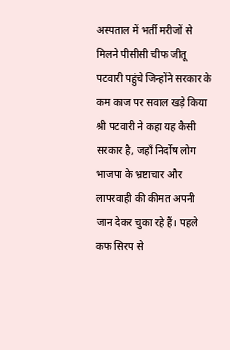अस्पताल में भर्ती मरीजों से मिलने पीसीसी चीफ जीतू पटवारी पहुंचे जिन्होंने सरकार के कम काज पर सवाल खड़े किया श्री पटवारी ने कहा यह कैसी सरकार है, जहाँ निर्दोष लोग भाजपा के भ्रष्टाचार और लापरवाही की कीमत अपनी जान देकर चुका रहे हैं। पहले कफ सिरप से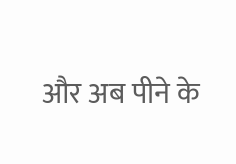और अब पीने के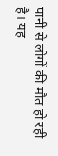पानी से लोगों की मौत हो रही है। यह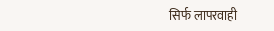सिर्फ लापरवाही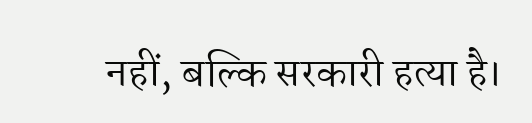नहीं, बल्कि सरकारी हत्या है।